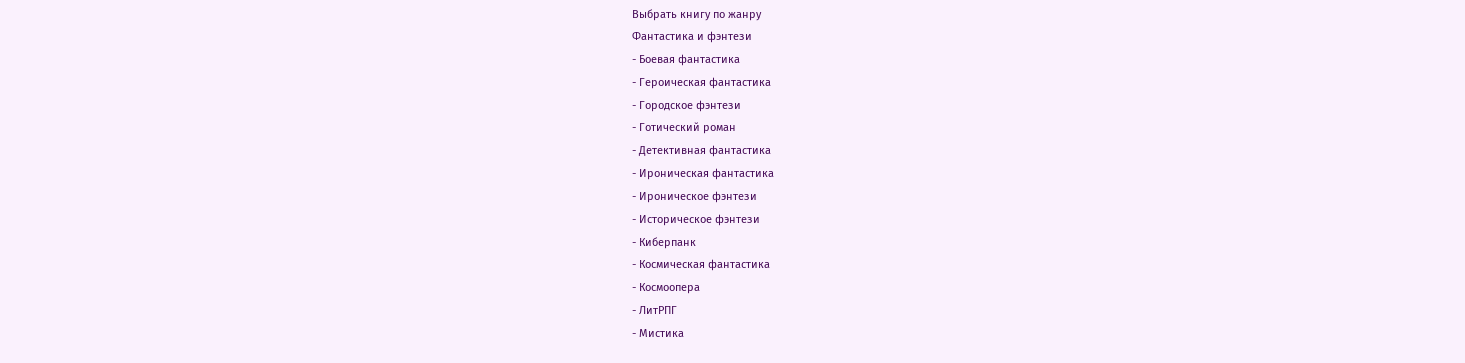Выбрать книгу по жанру
Фантастика и фэнтези
- Боевая фантастика
- Героическая фантастика
- Городское фэнтези
- Готический роман
- Детективная фантастика
- Ироническая фантастика
- Ироническое фэнтези
- Историческое фэнтези
- Киберпанк
- Космическая фантастика
- Космоопера
- ЛитРПГ
- Мистика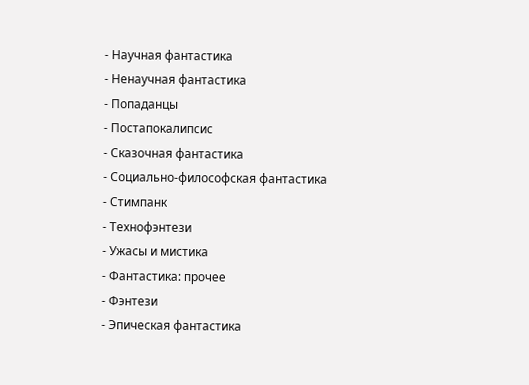- Научная фантастика
- Ненаучная фантастика
- Попаданцы
- Постапокалипсис
- Сказочная фантастика
- Социально-философская фантастика
- Стимпанк
- Технофэнтези
- Ужасы и мистика
- Фантастика: прочее
- Фэнтези
- Эпическая фантастика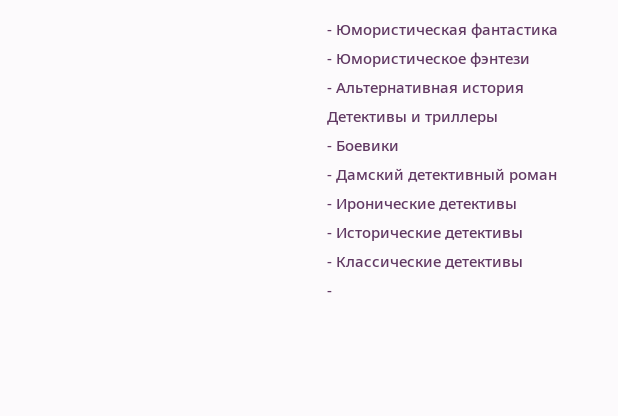- Юмористическая фантастика
- Юмористическое фэнтези
- Альтернативная история
Детективы и триллеры
- Боевики
- Дамский детективный роман
- Иронические детективы
- Исторические детективы
- Классические детективы
-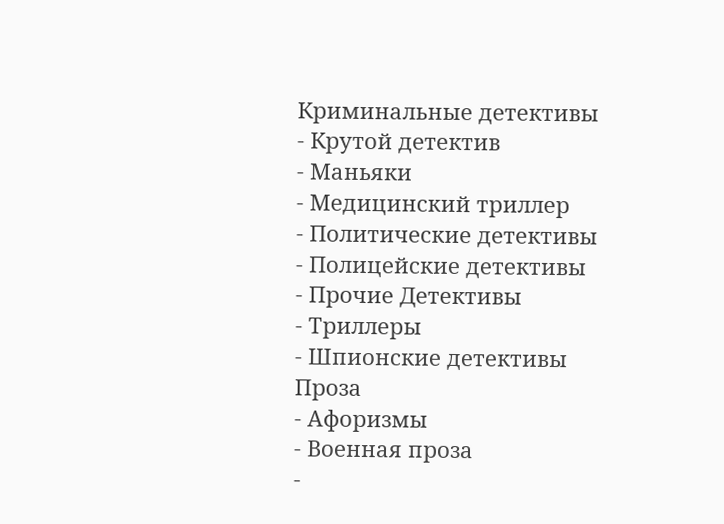Криминальные детективы
- Крутой детектив
- Маньяки
- Медицинский триллер
- Политические детективы
- Полицейские детективы
- Прочие Детективы
- Триллеры
- Шпионские детективы
Проза
- Афоризмы
- Военная проза
-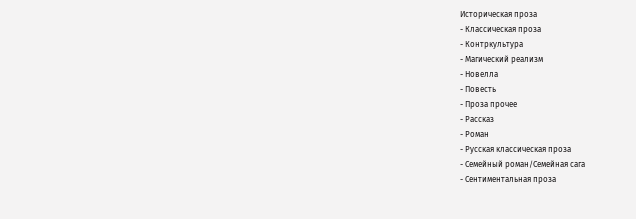Историческая проза
- Классическая проза
- Контркультура
- Магический реализм
- Новелла
- Повесть
- Проза прочее
- Рассказ
- Роман
- Русская классическая проза
- Семейный роман/Семейная сага
- Сентиментальная проза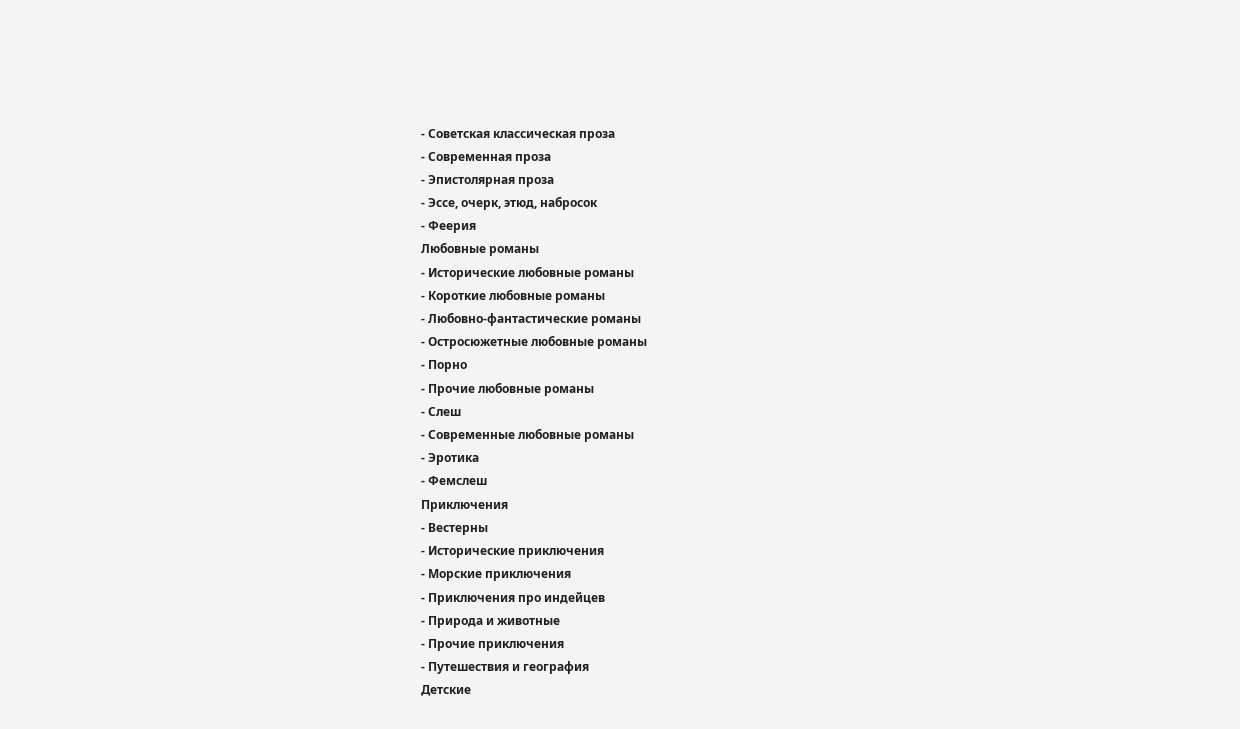- Советская классическая проза
- Современная проза
- Эпистолярная проза
- Эссе, очерк, этюд, набросок
- Феерия
Любовные романы
- Исторические любовные романы
- Короткие любовные романы
- Любовно-фантастические романы
- Остросюжетные любовные романы
- Порно
- Прочие любовные романы
- Слеш
- Современные любовные романы
- Эротика
- Фемслеш
Приключения
- Вестерны
- Исторические приключения
- Морские приключения
- Приключения про индейцев
- Природа и животные
- Прочие приключения
- Путешествия и география
Детские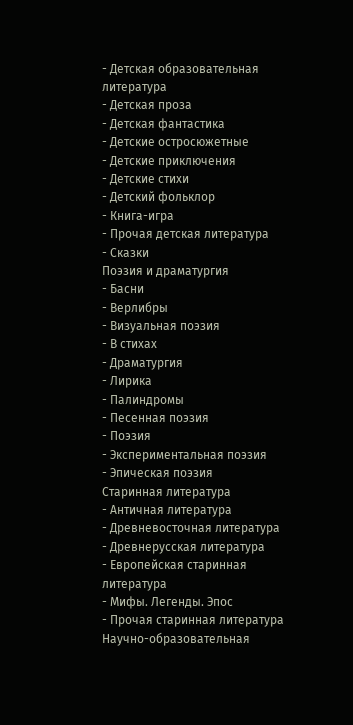- Детская образовательная литература
- Детская проза
- Детская фантастика
- Детские остросюжетные
- Детские приключения
- Детские стихи
- Детский фольклор
- Книга-игра
- Прочая детская литература
- Сказки
Поэзия и драматургия
- Басни
- Верлибры
- Визуальная поэзия
- В стихах
- Драматургия
- Лирика
- Палиндромы
- Песенная поэзия
- Поэзия
- Экспериментальная поэзия
- Эпическая поэзия
Старинная литература
- Античная литература
- Древневосточная литература
- Древнерусская литература
- Европейская старинная литература
- Мифы. Легенды. Эпос
- Прочая старинная литература
Научно-образовательная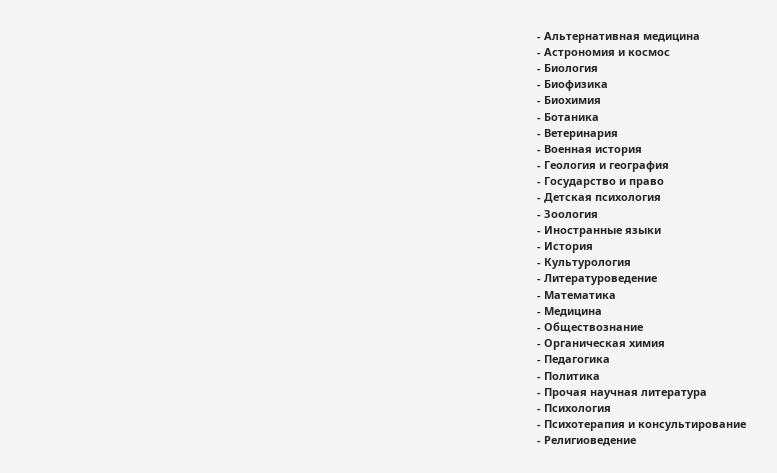- Альтернативная медицина
- Астрономия и космос
- Биология
- Биофизика
- Биохимия
- Ботаника
- Ветеринария
- Военная история
- Геология и география
- Государство и право
- Детская психология
- Зоология
- Иностранные языки
- История
- Культурология
- Литературоведение
- Математика
- Медицина
- Обществознание
- Органическая химия
- Педагогика
- Политика
- Прочая научная литература
- Психология
- Психотерапия и консультирование
- Религиоведение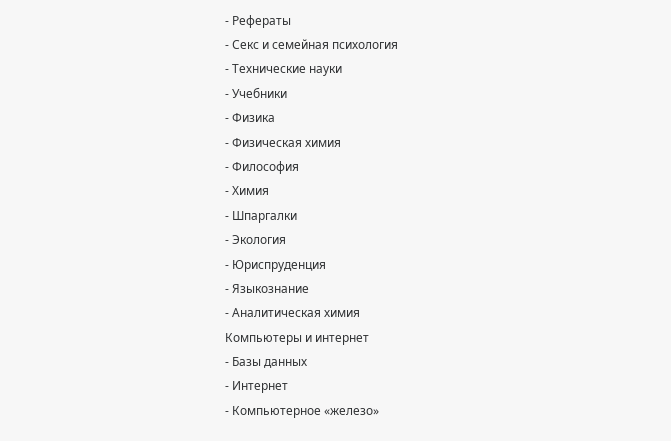- Рефераты
- Секс и семейная психология
- Технические науки
- Учебники
- Физика
- Физическая химия
- Философия
- Химия
- Шпаргалки
- Экология
- Юриспруденция
- Языкознание
- Аналитическая химия
Компьютеры и интернет
- Базы данных
- Интернет
- Компьютерное «железо»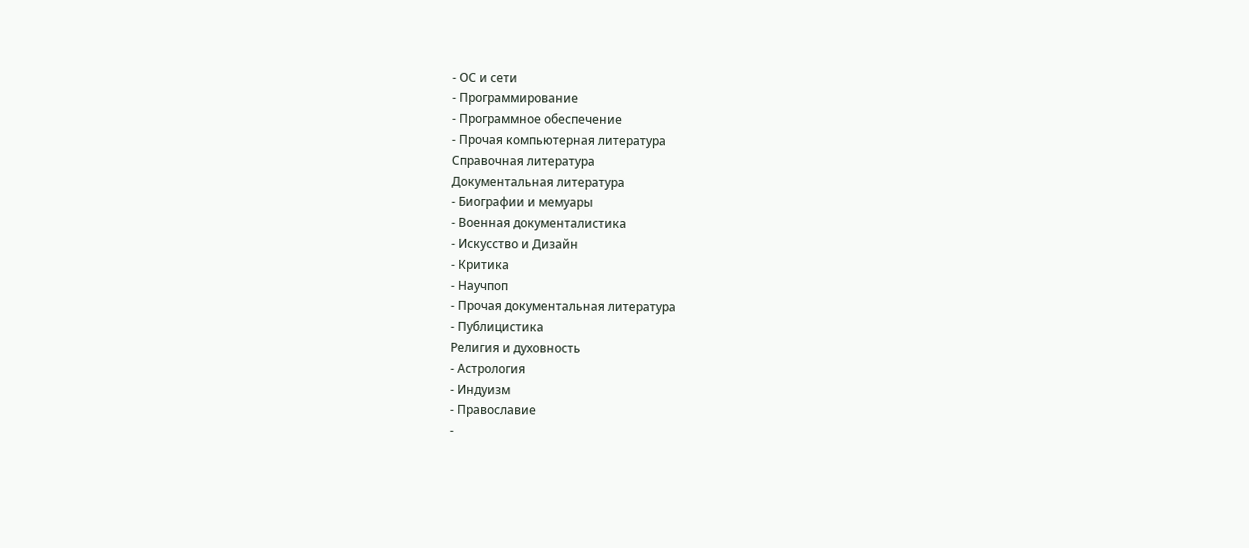- ОС и сети
- Программирование
- Программное обеспечение
- Прочая компьютерная литература
Справочная литература
Документальная литература
- Биографии и мемуары
- Военная документалистика
- Искусство и Дизайн
- Критика
- Научпоп
- Прочая документальная литература
- Публицистика
Религия и духовность
- Астрология
- Индуизм
- Православие
-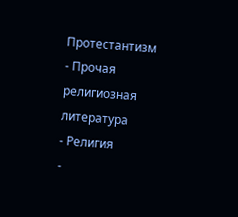Протестантизм
- Прочая религиозная литература
- Религия
-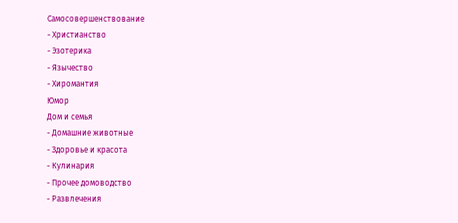Самосовершенствование
- Христианство
- Эзотерика
- Язычество
- Хиромантия
Юмор
Дом и семья
- Домашние животные
- Здоровье и красота
- Кулинария
- Прочее домоводство
- Развлечения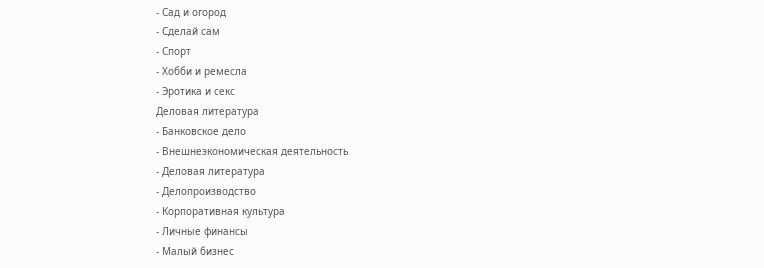- Сад и огород
- Сделай сам
- Спорт
- Хобби и ремесла
- Эротика и секс
Деловая литература
- Банковское дело
- Внешнеэкономическая деятельность
- Деловая литература
- Делопроизводство
- Корпоративная культура
- Личные финансы
- Малый бизнес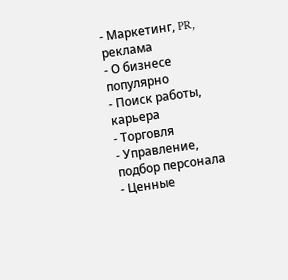- Маркетинг, PR, реклама
- О бизнесе популярно
- Поиск работы, карьера
- Торговля
- Управление, подбор персонала
- Ценные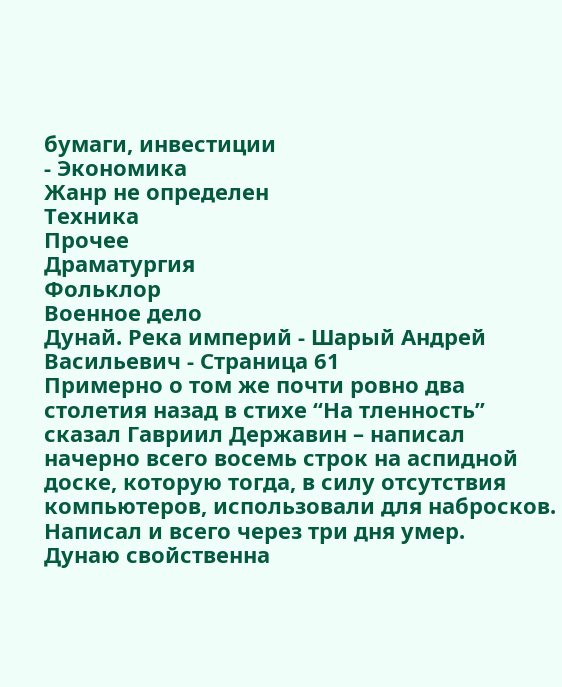бумаги, инвестиции
- Экономика
Жанр не определен
Техника
Прочее
Драматургия
Фольклор
Военное дело
Дунай. Река империй - Шарый Андрей Васильевич - Страница 61
Примерно о том же почти ровно два столетия назад в стихе “На тленность” сказал Гавриил Державин – написал начерно всего восемь строк на аспидной доске, которую тогда, в силу отсутствия компьютеров, использовали для набросков. Написал и всего через три дня умер.
Дунаю свойственна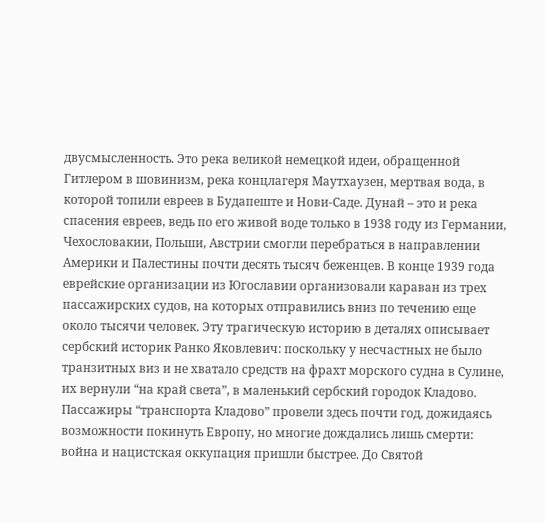двусмысленность. Это река великой немецкой идеи, обращенной Гитлером в шовинизм, река концлагеря Маутхаузен, мертвая вода, в которой топили евреев в Будапеште и Нови-Саде. Дунай – это и река спасения евреев, ведь по его живой воде только в 1938 году из Германии, Чехословакии, Польши, Австрии смогли перебраться в направлении Америки и Палестины почти десять тысяч беженцев. В конце 1939 года еврейские организации из Югославии организовали караван из трех пассажирских судов, на которых отправились вниз по течению еще около тысячи человек. Эту трагическую историю в деталях описывает сербский историк Ранко Яковлевич: поскольку у несчастных не было транзитных виз и не хватало средств на фрахт морского судна в Сулине, их вернули “на край света”, в маленький сербский городок Кладово. Пассажиры “транспорта Кладово” провели здесь почти год, дожидаясь возможности покинуть Европу, но многие дождались лишь смерти: война и нацистская оккупация пришли быстрее. До Святой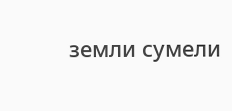земли сумели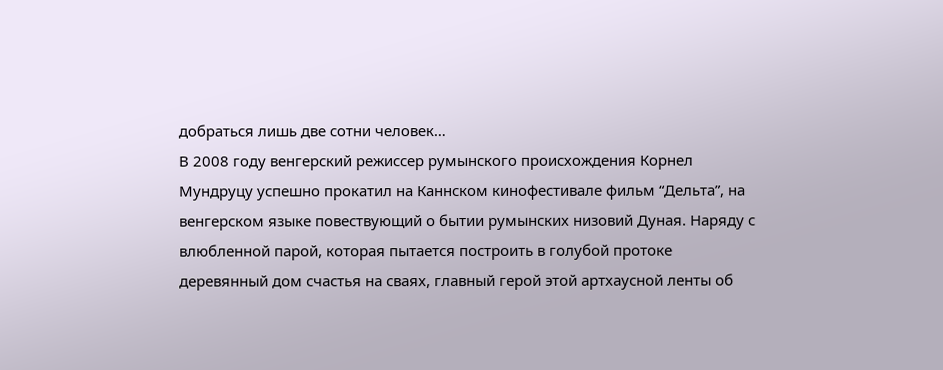добраться лишь две сотни человек…
В 2008 году венгерский режиссер румынского происхождения Корнел Мундруцу успешно прокатил на Каннском кинофестивале фильм “Дельта”, на венгерском языке повествующий о бытии румынских низовий Дуная. Наряду с влюбленной парой, которая пытается построить в голубой протоке деревянный дом счастья на сваях, главный герой этой артхаусной ленты об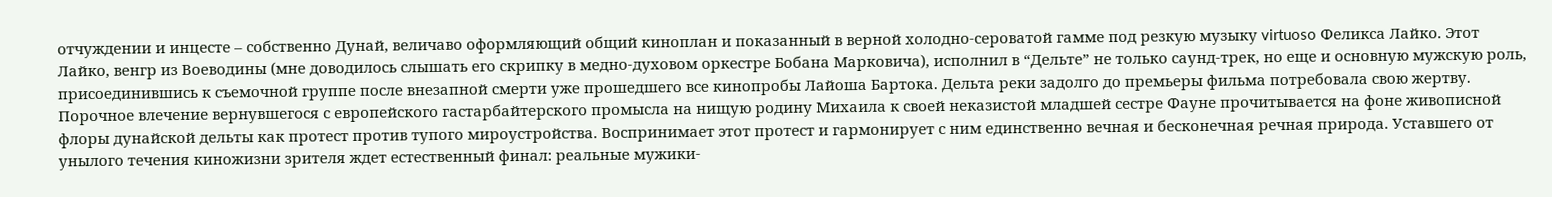отчуждении и инцесте – собственно Дунай, величаво оформляющий общий киноплан и показанный в верной холодно-сероватой гамме под резкую музыку virtuoso Феликса Лайко. Этот Лайко, венгр из Воеводины (мне доводилось слышать его скрипку в медно-духовом оркестре Бобана Марковича), исполнил в “Дельте” не только саунд-трек, но еще и основную мужскую роль, присоединившись к съемочной группе после внезапной смерти уже прошедшего все кинопробы Лайоша Бартока. Дельта реки задолго до премьеры фильма потребовала свою жертву.
Порочное влечение вернувшегося с европейского гастарбайтерского промысла на нищую родину Михаила к своей неказистой младшей сестре Фауне прочитывается на фоне живописной флоры дунайской дельты как протест против тупого мироустройства. Воспринимает этот протест и гармонирует с ним единственно вечная и бесконечная речная природа. Уставшего от унылого течения киножизни зрителя ждет естественный финал: реальные мужики-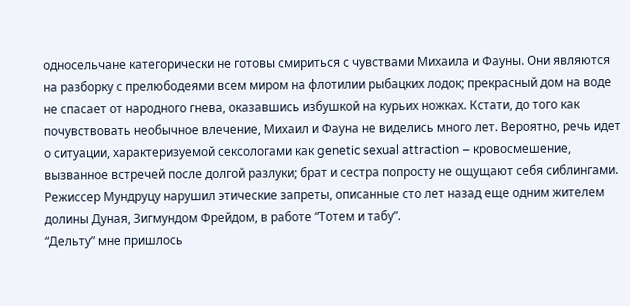односельчане категорически не готовы смириться с чувствами Михаила и Фауны. Они являются на разборку с прелюбодеями всем миром на флотилии рыбацких лодок; прекрасный дом на воде не спасает от народного гнева, оказавшись избушкой на курьих ножках. Кстати, до того как почувствовать необычное влечение, Михаил и Фауна не виделись много лет. Вероятно, речь идет о ситуации, характеризуемой сексологами как genetic sexual attraction – кровосмешение, вызванное встречей после долгой разлуки; брат и сестра попросту не ощущают себя сиблингами. Режиссер Мундруцу нарушил этические запреты, описанные сто лет назад еще одним жителем долины Дуная, Зигмундом Фрейдом, в работе “Тотем и табу”.
“Дельту” мне пришлось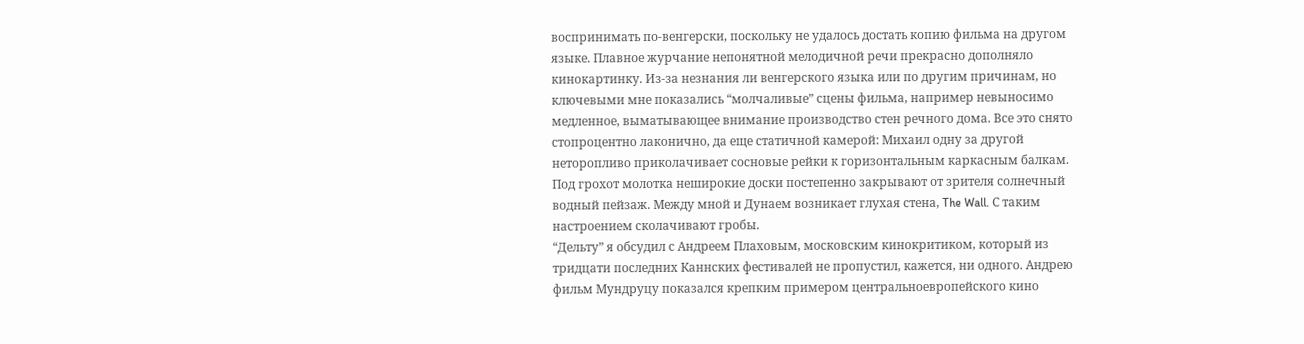воспринимать по-венгерски, поскольку не удалось достать копию фильма на другом языке. Плавное журчание непонятной мелодичной речи прекрасно дополняло кинокартинку. Из-за незнания ли венгерского языка или по другим причинам, но ключевыми мне показались “молчаливые” сцены фильма, например невыносимо медленное, выматывающее внимание производство стен речного дома. Все это снято стопроцентно лаконично, да еще статичной камерой: Михаил одну за другой неторопливо приколачивает сосновые рейки к горизонтальным каркасным балкам. Под грохот молотка неширокие доски постепенно закрывают от зрителя солнечный водный пейзаж. Между мной и Дунаем возникает глухая стена, The Wall. С таким настроением сколачивают гробы.
“Дельту” я обсудил с Андреем Плаховым, московским кинокритиком, который из тридцати последних Каннских фестивалей не пропустил, кажется, ни одного. Андрею фильм Мундруцу показался крепким примером центральноевропейского кино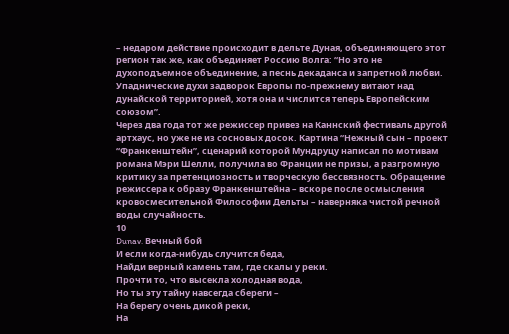– недаром действие происходит в дельте Дуная, объединяющего этот регион так же, как объединяет Россию Волга: “Но это не духоподъемное объединение, а песнь декаданса и запретной любви. Упаднические духи задворок Европы по-прежнему витают над дунайской территорией, хотя она и числится теперь Европейским союзом”.
Через два года тот же режиссер привез на Каннский фестиваль другой артхаус, но уже не из сосновых досок. Картина “Нежный сын – проект “Франкенштейн”, сценарий которой Мундруцу написал по мотивам романа Мэри Шелли, получила во Франции не призы, а разгромную критику за претенциозность и творческую бессвязность. Обращение режиссера к образу Франкенштейна – вскоре после осмысления кровосмесительной Философии Дельты – наверняка чистой речной воды случайность.
10
Dunav. Вечный бой
И если когда-нибудь случится беда,
Найди верный камень там, где скалы у реки.
Прочти то, что высекла холодная вода,
Но ты эту тайну навсегда сбереги –
На берегу очень дикой реки,
На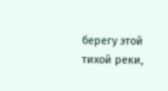берегу этой тихой реки,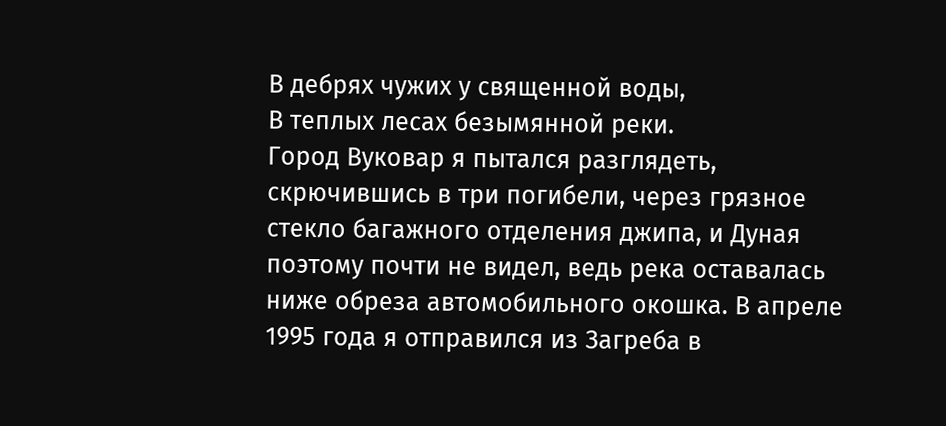В дебрях чужих у священной воды,
В теплых лесах безымянной реки.
Город Вуковар я пытался разглядеть, скрючившись в три погибели, через грязное стекло багажного отделения джипа, и Дуная поэтому почти не видел, ведь река оставалась ниже обреза автомобильного окошка. В апреле 1995 года я отправился из Загреба в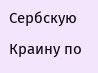Сербскую Краину по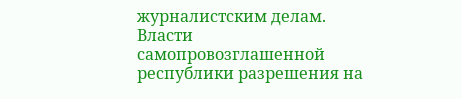журналистским делам. Власти самопровозглашенной республики разрешения на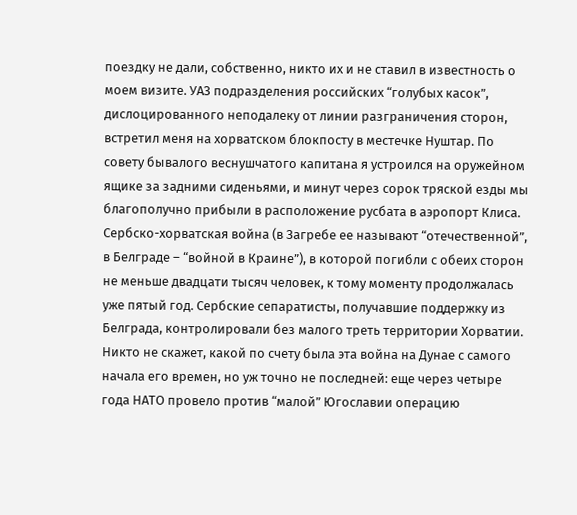поездку не дали, собственно, никто их и не ставил в известность о моем визите. УАЗ подразделения российских “голубых касок”, дислоцированного неподалеку от линии разграничения сторон, встретил меня на хорватском блокпосту в местечке Нуштар. По совету бывалого веснушчатого капитана я устроился на оружейном ящике за задними сиденьями, и минут через сорок тряской езды мы благополучно прибыли в расположение русбата в аэропорт Клиса.
Сербско-хорватская война (в Загребе ее называют “отечественной”, в Белграде – “войной в Краине”), в которой погибли с обеих сторон не меньше двадцати тысяч человек, к тому моменту продолжалась уже пятый год. Сербские сепаратисты, получавшие поддержку из Белграда, контролировали без малого треть территории Хорватии. Никто не скажет, какой по счету была эта война на Дунае с самого начала его времен, но уж точно не последней: еще через четыре года НАТО провело против “малой” Югославии операцию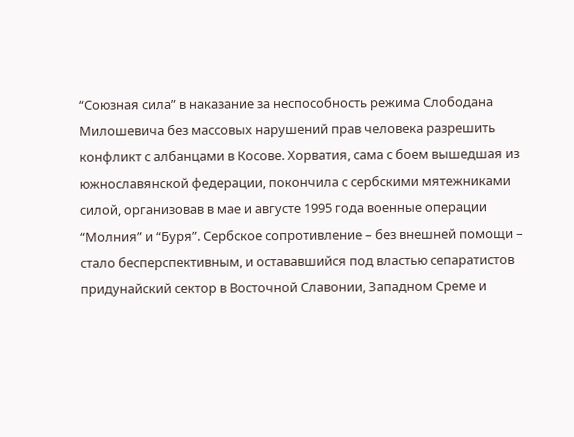“Союзная сила” в наказание за неспособность режима Слободана Милошевича без массовых нарушений прав человека разрешить конфликт с албанцами в Косове. Хорватия, сама с боем вышедшая из южнославянской федерации, покончила с сербскими мятежниками силой, организовав в мае и августе 1995 года военные операции “Молния” и “Буря”. Сербское сопротивление – без внешней помощи – стало бесперспективным, и остававшийся под властью сепаратистов придунайский сектор в Восточной Славонии, Западном Среме и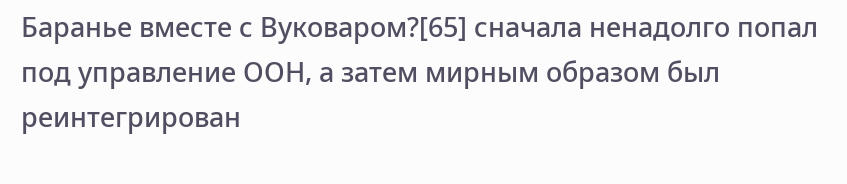Баранье вместе с Вуковаром?[65] сначала ненадолго попал под управление ООН, а затем мирным образом был реинтегрирован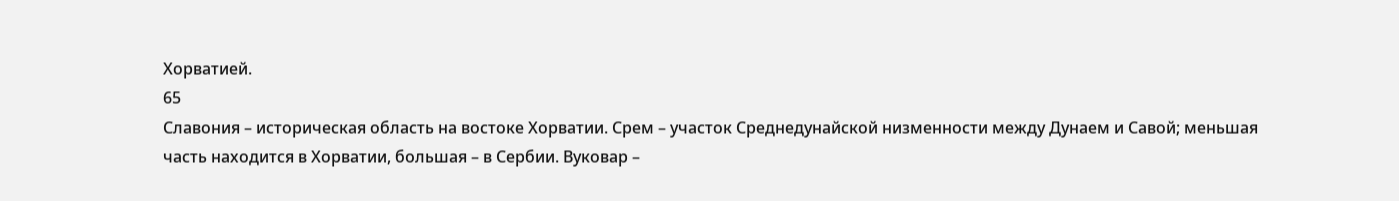Хорватией.
65
Славония – историческая область на востоке Хорватии. Срем – участок Среднедунайской низменности между Дунаем и Савой; меньшая часть находится в Хорватии, бoльшая – в Сербии. Вуковар –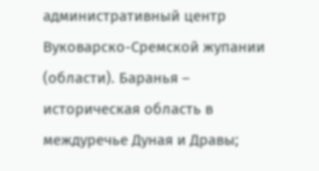административный центр Вуковарско-Сремской жупании (области). Баранья – историческая область в междуречье Дуная и Дравы;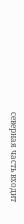северная часть входит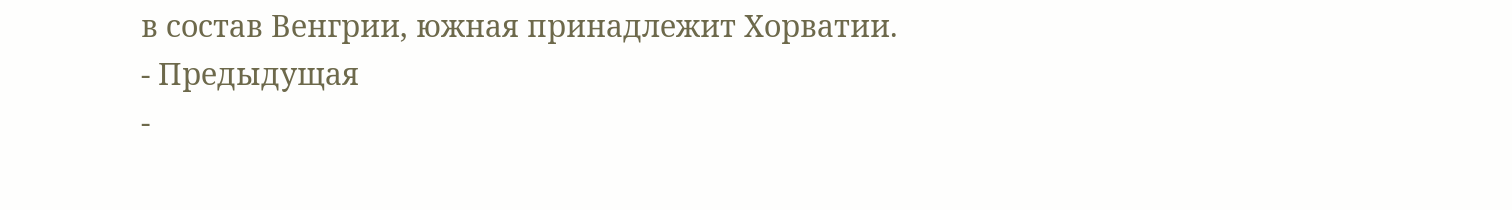в состав Венгрии, южная принадлежит Хорватии.
- Предыдущая
-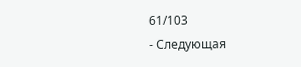61/103
- Следующая